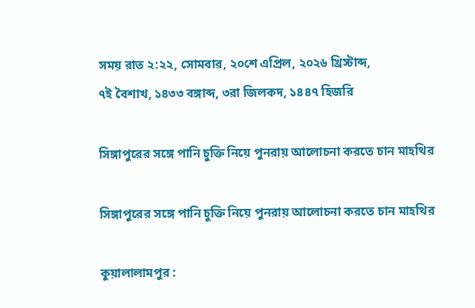সময় রাত ২:২২, সোমবার, ২০শে এপ্রিল, ২০২৬ খ্রিস্টাব্দ,
৭ই বৈশাখ, ১৪৩৩ বঙ্গাব্দ, ৩রা জিলকদ, ১৪৪৭ হিজরি

সিঙ্গাপুরের সঙ্গে পানি চুক্তি নিয়ে পুনরায় আলোচনা করতে চান মাহথির

সিঙ্গাপুরের সঙ্গে পানি চুক্তি নিয়ে পুনরায় আলোচনা করতে চান মাহথির

কুয়ালালামপুর :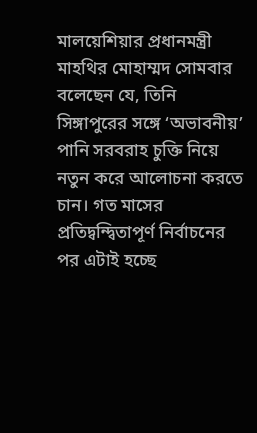মালয়েশিয়ার প্রধানমন্ত্রী মাহথির মোহাম্মদ সোমবার বলেছেন যে, তিনি সিঙ্গাপুরের সঙ্গে ‘অভাবনীয়’ পানি সরবরাহ চুক্তি নিয়ে নতুন করে আলোচনা করতে চান। গত মাসের প্রতিদ্বন্দ্বিতাপূর্ণ নির্বাচনের পর এটাই হচ্ছে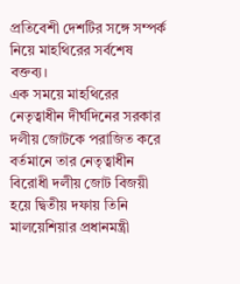প্রতিবেশী দেশটির সঙ্গে সম্পর্ক নিয়ে মাহথিরের সর্বশেষ বক্তব্য।
এক সময়ে মাহথিরের নেতৃত্বাধীন দীর্ঘদিনের সরকার দলীয় জোটকে পরাজিত করে বর্তমানে তার নেতৃত্বাধীন বিরোধী দলীয় জোট বিজয়ী হয়ে দ্বিতীয় দফায় তিনি মালয়েশিয়ার প্রধানমন্ত্রী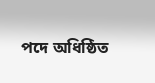পদে অধিষ্ঠিত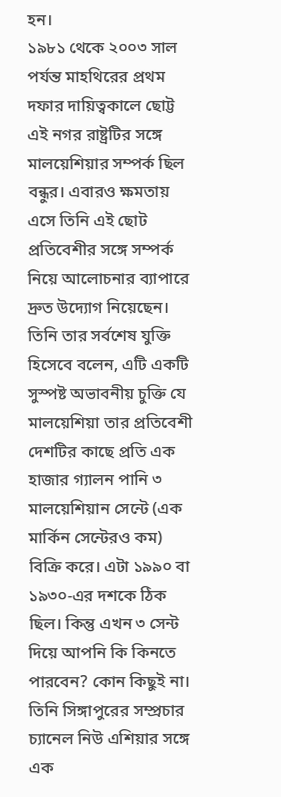হন।
১৯৮১ থেকে ২০০৩ সাল পর্যন্ত মাহথিরের প্রথম দফার দায়িত্বকালে ছোট্ট এই নগর রাষ্ট্রটির সঙ্গে মালয়েশিয়ার সম্পর্ক ছিল বন্ধুর। এবারও ক্ষমতায় এসে তিনি এই ছোট প্রতিবেশীর সঙ্গে সম্পর্ক নিয়ে আলোচনার ব্যাপারে দ্রুত উদ্যোগ নিয়েছেন।
তিনি তার সর্বশেষ যুক্তি হিসেবে বলেন, এটি একটি সুস্পষ্ট অভাবনীয় চুক্তি যে মালয়েশিয়া তার প্রতিবেশী দেশটির কাছে প্রতি এক হাজার গ্যালন পানি ৩ মালয়েশিয়ান সেন্টে (এক মার্কিন সেন্টেরও কম) বিক্রি করে। এটা ১৯৯০ বা ১৯৩০-এর দশকে ঠিক ছিল। কিন্তু এখন ৩ সেন্ট দিয়ে আপনি কি কিনতে পারবেন? কোন কিছুই না।
তিনি সিঙ্গাপুরের সম্প্রচার চ্যানেল নিউ এশিয়ার সঙ্গে এক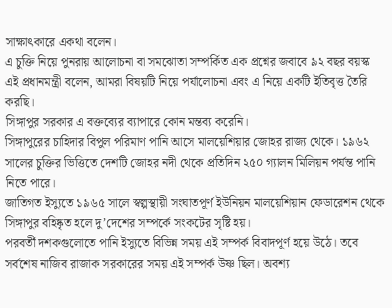সাক্ষাৎকারে একথা বলেন।
এ চুক্তি নিয়ে পুনরায় আলোচনা বা সমঝোতা সম্পর্কিত এক প্রশ্নের জবাবে ৯২ বছর বয়স্ক এই প্রধানমন্ত্রী বলেন, আমরা বিষয়টি নিয়ে পর্যালোচনা এবং এ নিয়ে একটি ইতিবৃত্ত তৈরি করছি।
সিঙ্গাপুর সরকার এ বক্তব্যের ব্যাপারে কোন মন্তব্য করেনি।
সিঙ্গাপুরের চাহিদার বিপুল পরিমাণ পানি আসে মালয়েশিয়ার জোহর রাজ্য থেকে। ১৯৬২ সালের চুক্তির ভিত্তিতে দেশটি জোহর নদী থেকে প্রতিদিন ২৫০ গ্যালন মিলিয়ন পর্যন্ত পানি নিতে পারে।
জাতিগত ইস্যুতে ১৯৬৫ সালে স্বল্পস্থায়ী সংঘাতপূর্ণ ইউনিয়ন মালয়েশিয়ান ফেডারেশন থেকে সিঙ্গাপুর বহিষ্কৃত হলে দু’দেশের সম্পর্কে সংকটের সৃষ্টি হয়।
পরবর্তী দশকগুলোতে পানি ইস্যুতে বিভিন্ন সময় এই সম্পর্ক বিবাদপূর্ণ হয়ে উঠে। তবে সর্বশেষ নাজিব রাজাক সরকারের সময় এই সম্পর্ক উষ্ণ ছিল। অবশ্য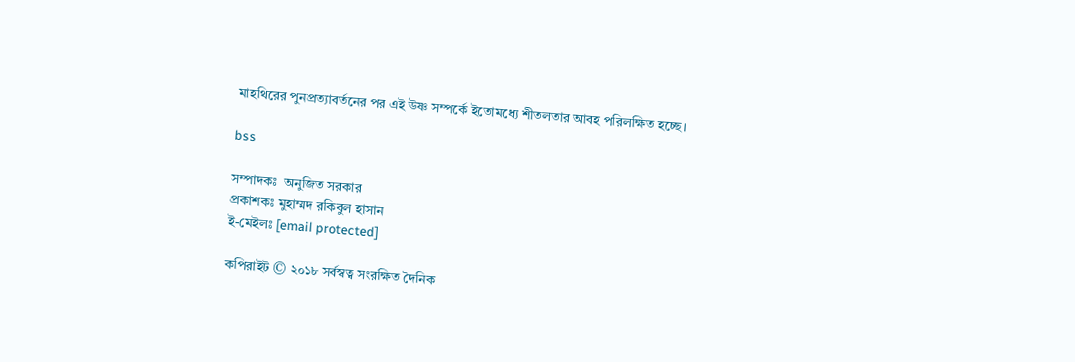মাহথিরের পুনপ্রত্যাবর্তনের পর এই উষ্ণ সম্পর্কে ইতোমধ্যে শীতলতার আবহ পরিলক্ষিত হচ্ছে।

bss

সম্পাদকঃ  অনুজিত সরকার
প্রকাশকঃ মুহাম্মদ রকিবুল হাসান
ই-মেইলঃ [email protected]

কপিরাইট © ২০১৮ সর্বস্বত্ব সংরক্ষিত দৈনিক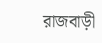রাজবাড়ী